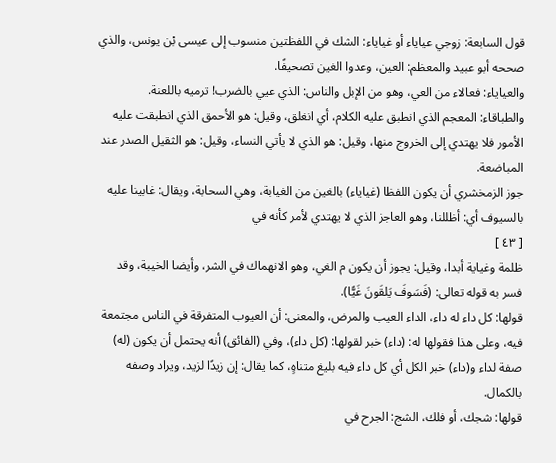قول السابعة: زوجي عياياء أو غياياء: الشك في اللفظتين منسوب إلى عيسى بْن يونس، والذي صححه أبو عبيد والمعظم: العين، وعدوا الغين تصحيفًا.
والعياياء: فعالاء من العي، وهو من الإبل والناس: الذي عيي بالضرب! ترميه باللعنة.
والطباقاء: المعجم الذي انطبق عليه الكلام، أي انغلق، وقيل: هو الأحمق الذي انطبقت عليه الأمور فلا يهتدي إلى الخروج منها، وقيل: هو الذي لا يأتي النساء، وقيل: هو الثقيل الصدر عند المباضعة.
جوز الزمخشري أن يكون اللفظا (غياياء) بالغين من الغيابة، وهي السحابة، ويقال: غابينا عليه بالسيوف أي: أظللنا، وهو العاجز الذي لا يهتدي لأمر كأنه في
[ ٤٣ ]
ظلمة وغياية أبدا، وقيل: يجوز أن يكون م الغي، وهو الانهماك في الشر، وأيضا الخيبة، وقد فسر به قوله تعالى: (فَسَوفَ يَلقَونَ غَيًّا).
قولها: كل داء له داء، الداء العيب والمرض، والمعنى: أن العيوب المتفرقة في الناس مجتمعة فيه، وعلى هذا فقولها له: (داء) خبر لقولها: (كل داء)، وفي (الفائق) أنه يحتمل أن يكون (له) صفة لداء و(داء) خبر الكل أي كل داء فيه بليغ متناهٍ، كما يقال: إن زيدًا لزيد، ويراد وصفه بالكمال.
قولها: شجك، أو فلك، الشج: الجرح في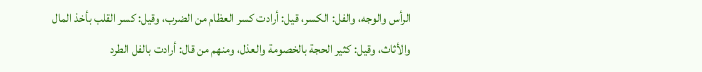الرأس والوجه، والفل: الكسر، قيل: أرادت كسر العظام من الضرب، وقيل: كسر القلب بأخذ المال والأثاث، وقيل: كثير الحجة بالخصومة والعذل، ومنهم من قال: أرادت بالفل الطرد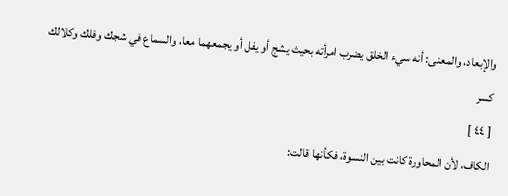والإبعاد، والمعنى: أنه سيء الخلق يضرب امرأته بحيث يشج أو يفل أو يجمعهما معا، والسماع في شجك وفلك وكلالك كسر
[ ٤٤ ]
الكاف، لأن المحاورة كانت بين النسوة، فكأنها قالت: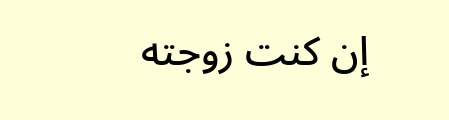إن كنت زوجته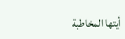أيتها المخاطبة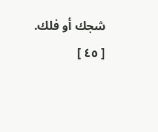شجك أو فلك.
[ ٤٥ ]